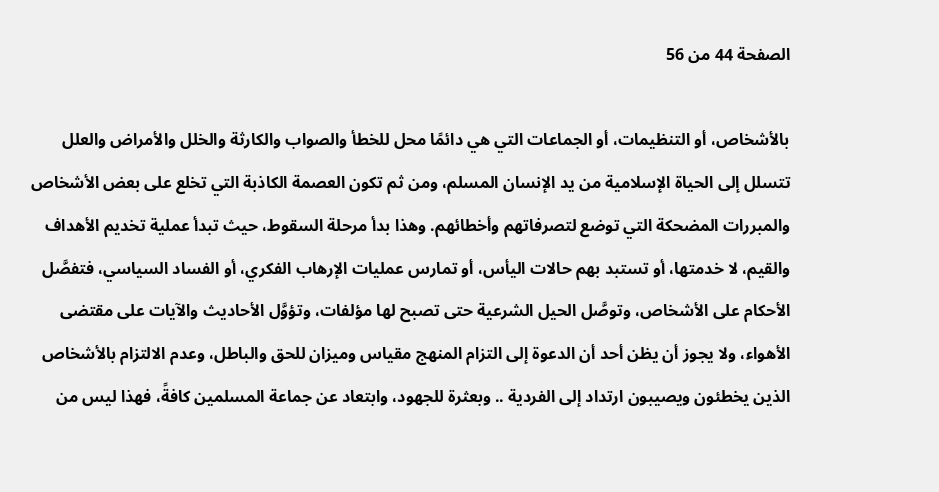الصفحة 44 من 56

بالأشخاص، أو التنظيمات، أو الجماعات التي هي دائمًا محل للخطأ والصواب والكارثة والخلل والأمراض والعلل تتسلل إلى الحياة الإسلامية من يد الإنسان المسلم، ومن ثم تكون العصمة الكاذبة التي تخلع على بعض الأشخاص والمبررات المضحكة التي توضع لتصرفاتهم وأخطائهم. وهذا بدأ مرحلة السقوط، حيث تبدأ عملية تخديم الأهداف والقيم، لا خدمتها، أو تستبد بهم حالات اليأس، أو تمارس عمليات الإرهاب الفكري، أو الفساد السياسي، فتفصَّل الأحكام على الأشخاص، وتوصَّل الحيل الشرعية حتى تصبح لها مؤلفات، وتؤوَّل الأحاديث والآيات على مقتضى الأهواء، ولا يجوز أن يظن أحد أن الدعوة إلى التزام المنهج مقياس وميزان للحق والباطل، وعدم الالتزام بالأشخاص الذين يخطئون ويصيبون ارتداد إلى الفردية .. وبعثرة للجهود، وابتعاد عن جماعة المسلمين كافةً، فهذا ليس من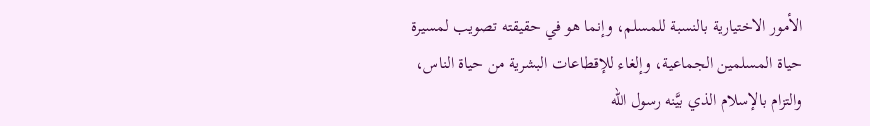الأمور الاختيارية بالنسبة للمسلم، وإنما هو في حقيقته تصويب لمسيرة حياة المسلمين الجماعية، وإلغاء للإقطاعات البشرية من حياة الناس، والتزام بالإسلام الذي بيَّنه رسول الله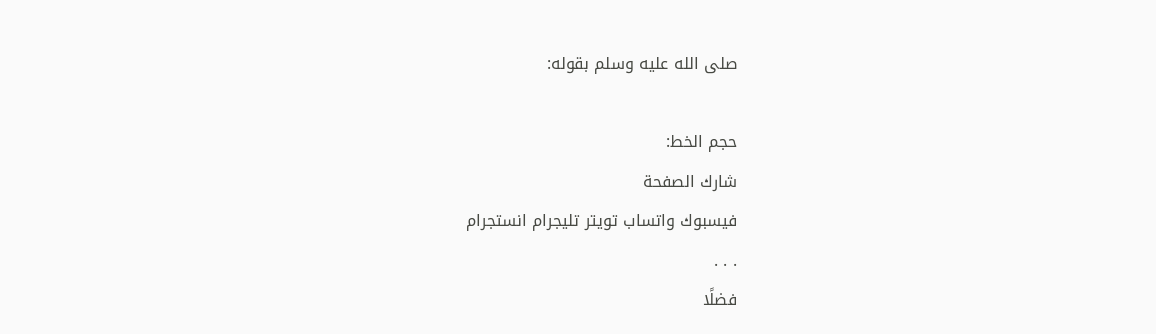صلى الله عليه وسلم بقوله:

حجم الخط:
شارك الصفحة
فيسبوك واتساب تويتر تليجرام انستجرام
. . .
فضلًا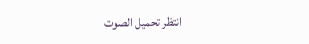انتظر تحميل الصوت